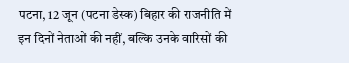पटना, 12 जून (पटना डेस्क) बिहार की राजनीति में इन दिनों नेताओं की नहीं, बल्कि उनके वारिसों की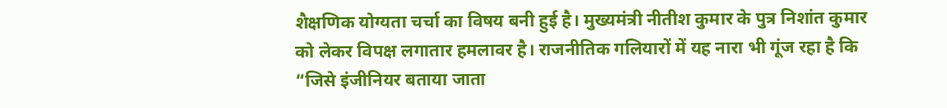शैक्षणिक योग्यता चर्चा का विषय बनी हुई है। मुख्यमंत्री नीतीश कुमार के पुत्र निशांत कुमार को लेकर विपक्ष लगातार हमलावर है। राजनीतिक गलियारों में यह नारा भी गूंज रहा है कि “जिसे इंजीनियर बताया जाता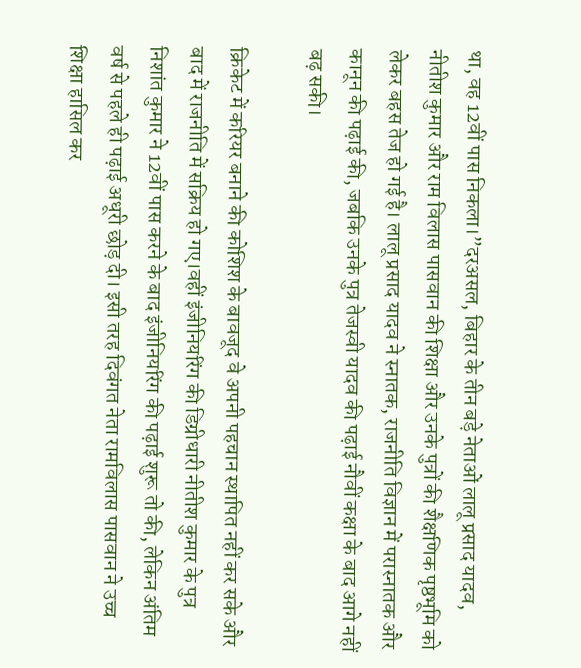था, वह 12वीं पास निकला।”दरअसल, बिहार के तीन बड़े नेताओं लालू प्रसाद यादव, नीतीश कुमार और राम विलास पासवान की शिक्षा और उनके पुत्रों की शैक्षणिक पृष्ठभूमि को लेकर बहस तेज हो गई है। लालू प्रसाद यादव ने स्नातक, राजनीति विज्ञान में परास्नातक और कानून की पढ़ाई की, जबकि उनके पुत्र तेजस्वी यादव की पढ़ाई नौवीं कक्षा के बाद आगे नहीं बढ़ सकी।

क्रिकेट में करियर बनाने की कोशिश के बावजूद वे अपनी पहचान स्थापित नहीं कर सके और बाद में राजनीति में सक्रिय हो गए।वहीं इंजीनियरिंग की डिग्रीधारी नीतीश कुमार के पुत्र निशांत कुमार ने 12वीं पास करने के बाद इंजीनियरिंग की पढ़ाई शुरू तो की, लेकिन अंतिम वर्ष से पहले ही पढ़ाई अधूरी छोड़ दी। इसी तरह दिवंगत नेता रामविलास पासवान ने उच्च शिक्षा हासिल कर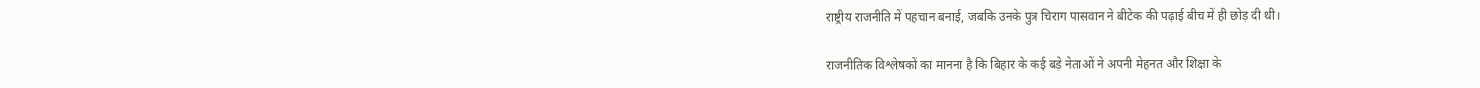राष्ट्रीय राजनीति में पहचान बनाई, जबकि उनके पुत्र चिराग पासवान ने बीटेक की पढ़ाई बीच में ही छोड़ दी थी।

राजनीतिक विश्लेषकों का मानना है कि बिहार के कई बड़े नेताओं ने अपनी मेहनत और शिक्षा के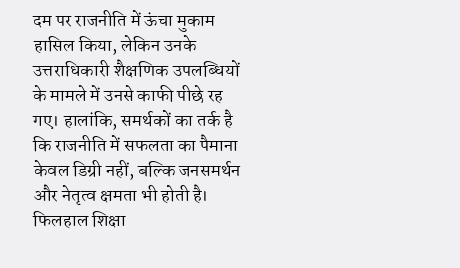दम पर राजनीति में ऊंचा मुकाम हासिल किया, लेकिन उनके उत्तराधिकारी शैक्षणिक उपलब्धियों के मामले में उनसे काफी पीछे रह गए। हालांकि, समर्थकों का तर्क है कि राजनीति में सफलता का पैमाना केवल डिग्री नहीं, बल्कि जनसमर्थन और नेतृत्व क्षमता भी होती है। फिलहाल शिक्षा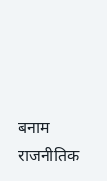बनाम राजनीतिक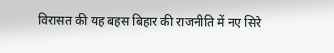विरासत की यह बहस बिहार की राजनीति में नए सिरे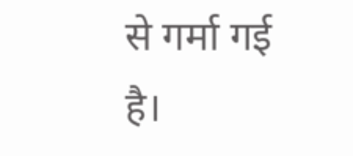से गर्मा गई है।